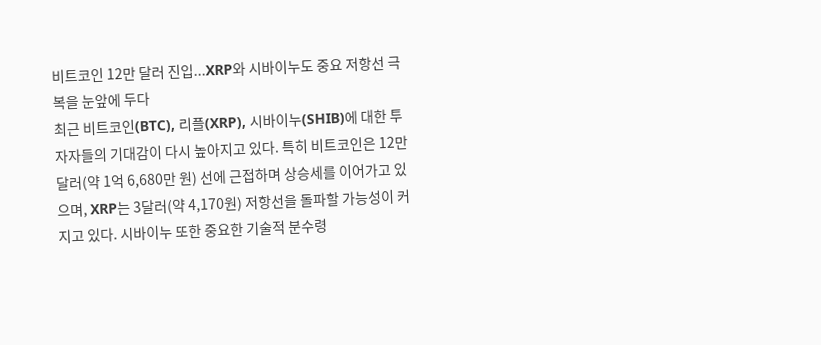비트코인 12만 달러 진입...XRP와 시바이누도 중요 저항선 극복을 눈앞에 두다
최근 비트코인(BTC), 리플(XRP), 시바이누(SHIB)에 대한 투자자들의 기대감이 다시 높아지고 있다. 특히 비트코인은 12만 달러(약 1억 6,680만 원) 선에 근접하며 상승세를 이어가고 있으며, XRP는 3달러(약 4,170원) 저항선을 돌파할 가능성이 커지고 있다. 시바이누 또한 중요한 기술적 분수령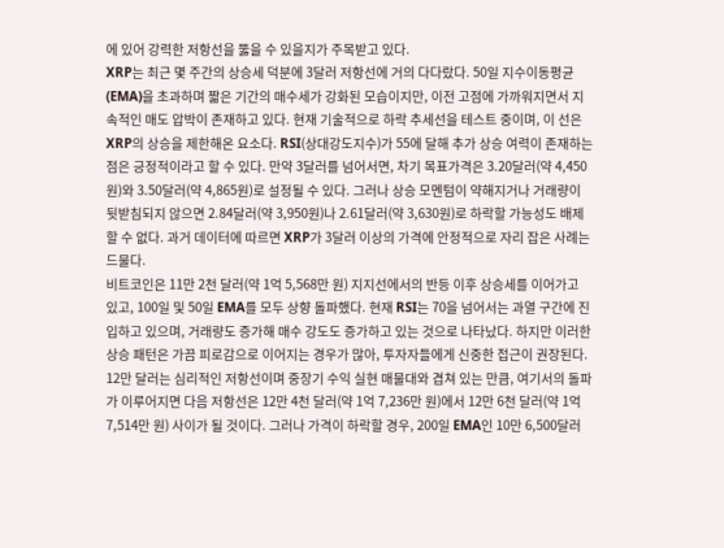에 있어 강력한 저항선을 뚫을 수 있을지가 주목받고 있다.
XRP는 최근 몇 주간의 상승세 덕분에 3달러 저항선에 거의 다다랐다. 50일 지수이동평균(EMA)을 초과하며 짧은 기간의 매수세가 강화된 모습이지만, 이전 고점에 가까워지면서 지속적인 매도 압박이 존재하고 있다. 현재 기술적으로 하락 추세선을 테스트 중이며, 이 선은 XRP의 상승을 제한해온 요소다. RSI(상대강도지수)가 55에 달해 추가 상승 여력이 존재하는 점은 긍정적이라고 할 수 있다. 만약 3달러를 넘어서면, 차기 목표가격은 3.20달러(약 4,450원)와 3.50달러(약 4,865원)로 설정될 수 있다. 그러나 상승 모멘텀이 약해지거나 거래량이 뒷받침되지 않으면 2.84달러(약 3,950원)나 2.61달러(약 3,630원)로 하락할 가능성도 배제할 수 없다. 과거 데이터에 따르면 XRP가 3달러 이상의 가격에 안정적으로 자리 잡은 사례는 드물다.
비트코인은 11만 2천 달러(약 1억 5,568만 원) 지지선에서의 반등 이후 상승세를 이어가고 있고, 100일 및 50일 EMA를 모두 상향 돌파했다. 현재 RSI는 70을 넘어서는 과열 구간에 진입하고 있으며, 거래량도 증가해 매수 강도도 증가하고 있는 것으로 나타났다. 하지만 이러한 상승 패턴은 가끔 피로감으로 이어지는 경우가 많아, 투자자들에게 신중한 접근이 권장된다. 12만 달러는 심리적인 저항선이며 중장기 수익 실현 매물대와 겹쳐 있는 만큼, 여기서의 돌파가 이루어지면 다음 저항선은 12만 4천 달러(약 1억 7,236만 원)에서 12만 6천 달러(약 1억 7,514만 원) 사이가 될 것이다. 그러나 가격이 하락할 경우, 200일 EMA인 10만 6,500달러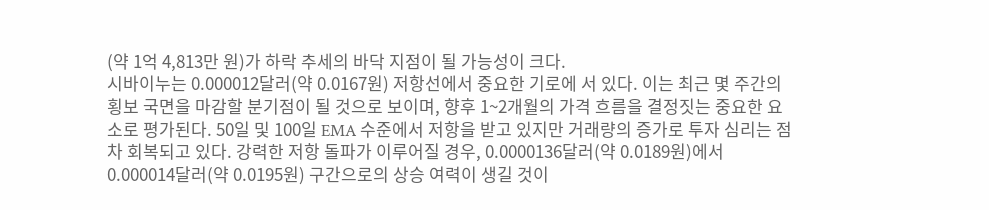(약 1억 4,813만 원)가 하락 추세의 바닥 지점이 될 가능성이 크다.
시바이누는 0.000012달러(약 0.0167원) 저항선에서 중요한 기로에 서 있다. 이는 최근 몇 주간의 횡보 국면을 마감할 분기점이 될 것으로 보이며, 향후 1~2개월의 가격 흐름을 결정짓는 중요한 요소로 평가된다. 50일 및 100일 EMA 수준에서 저항을 받고 있지만 거래량의 증가로 투자 심리는 점차 회복되고 있다. 강력한 저항 돌파가 이루어질 경우, 0.0000136달러(약 0.0189원)에서 0.000014달러(약 0.0195원) 구간으로의 상승 여력이 생길 것이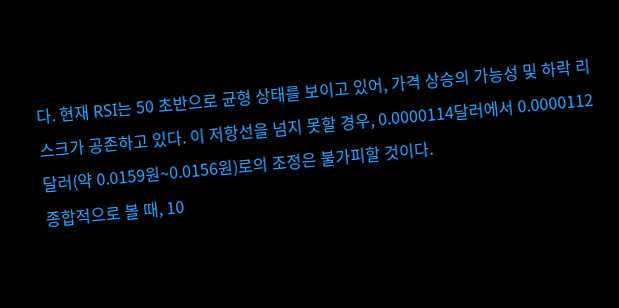다. 현재 RSI는 50 초반으로 균형 상태를 보이고 있어, 가격 상승의 가능성 및 하락 리스크가 공존하고 있다. 이 저항선을 넘지 못할 경우, 0.0000114달러에서 0.0000112달러(약 0.0159원~0.0156원)로의 조정은 불가피할 것이다.
종합적으로 볼 때, 10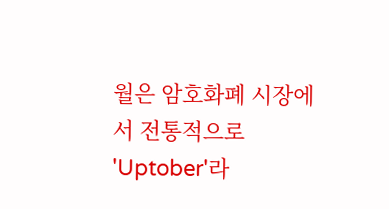월은 암호화폐 시장에서 전통적으로 'Uptober'라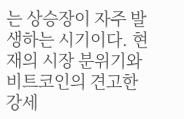는 상승장이 자주 발생하는 시기이다. 현재의 시장 분위기와 비트코인의 견고한 강세